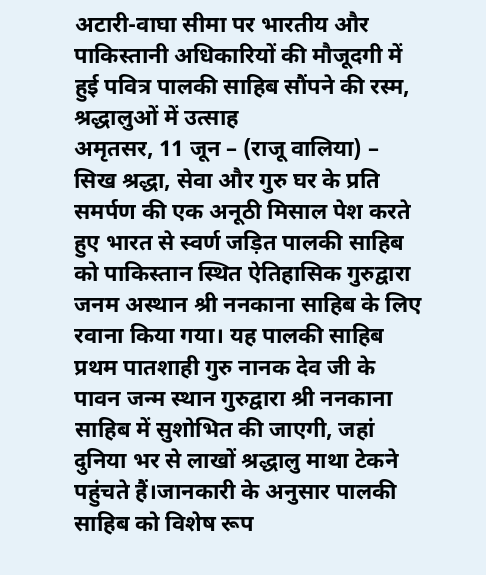अटारी-वाघा सीमा पर भारतीय और पाकिस्तानी अधिकारियों की मौजूदगी में हुई पवित्र पालकी साहिब सौंपने की रस्म, श्रद्धालुओं में उत्साह
अमृतसर, 11 जून – (राजू वालिया) – सिख श्रद्धा, सेवा और गुरु घर के प्रति समर्पण की एक अनूठी मिसाल पेश करते हुए भारत से स्वर्ण जड़ित पालकी साहिब को पाकिस्तान स्थित ऐतिहासिक गुरुद्वारा जनम अस्थान श्री ननकाना साहिब के लिए रवाना किया गया। यह पालकी साहिब प्रथम पातशाही गुरु नानक देव जी के पावन जन्म स्थान गुरुद्वारा श्री ननकाना साहिब में सुशोभित की जाएगी, जहां दुनिया भर से लाखों श्रद्धालु माथा टेकने पहुंचते हैं।जानकारी के अनुसार पालकी साहिब को विशेष रूप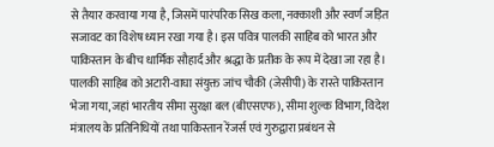से तैयार करवाया गया है, जिसमें पारंपरिक सिख कला, नक्काशी और स्वर्ण जड़ित सजावट का विशेष ध्यान रखा गया है। इस पवित्र पालकी साहिब को भारत और पाकिस्तान के बीच धार्मिक सौहार्द और श्रद्धा के प्रतीक के रूप में देखा जा रहा है। पालकी साहिब को अटारी-वाघा संयुक्त जांच चौकी (जेसीपी) के रास्ते पाकिस्तान भेजा गया, जहां भारतीय सीमा सुरक्षा बल (बीएसएफ), सीमा शुल्क विभाग, विदेश मंत्रालय के प्रतिनिधियों तथा पाकिस्तान रेंजर्स एवं गुरुद्वारा प्रबंधन से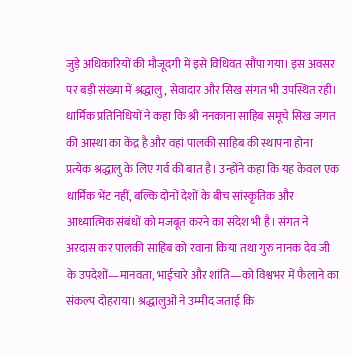जुड़े अधिकारियों की मौजूदगी में इसे विधिवत सौंपा गया। इस अवसर पर बड़ी संख्या में श्रद्धालु, सेवादार और सिख संगत भी उपस्थित रही। धार्मिक प्रतिनिधियों ने कहा कि श्री ननकाना साहिब समूचे सिख जगत की आस्था का केंद्र है और वहां पालकी साहिब की स्थापना होना प्रत्येक श्रद्धालु के लिए गर्व की बात है। उन्होंने कहा कि यह केवल एक धार्मिक भेंट नहीं, बल्कि दोनों देशों के बीच सांस्कृतिक और आध्यात्मिक संबंधों को मजबूत करने का संदेश भी है। संगत ने अरदास कर पालकी साहिब को रवाना किया तथा गुरु नानक देव जी के उपदेशों—मानवता, भाईचारे और शांति—को विश्वभर में फैलाने का संकल्प दोहराया। श्रद्धालुओं ने उम्मीद जताई कि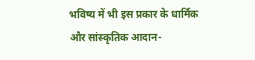भविष्य में भी इस प्रकार के धार्मिक और सांस्कृतिक आदान-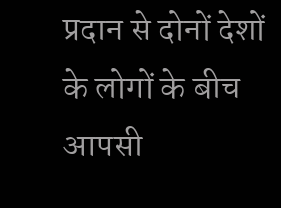प्रदान से दोनों देशों के लोगों के बीच आपसी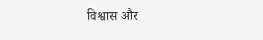विश्वास और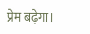प्रेम बढ़ेगा।